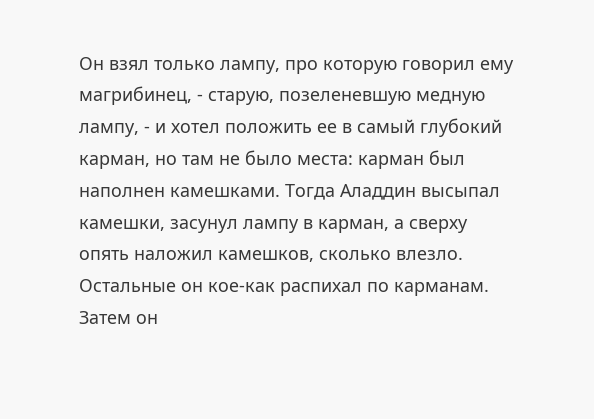Он взял только лампу, про которую говорил ему магрибинец, - старую, позеленевшую медную лампу, - и хотел положить ее в самый глубокий карман, но там не было места: карман был наполнен камешками. Тогда Аладдин высыпал камешки, засунул лампу в карман, а сверху опять наложил камешков, сколько влезло. Остальные он кое-как распихал по карманам. Затем он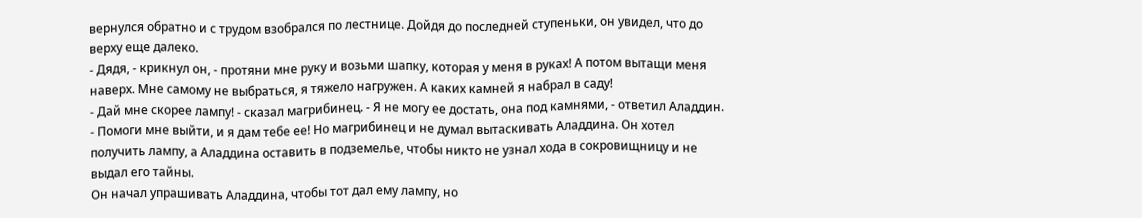вернулся обратно и с трудом взобрался по лестнице. Дойдя до последней ступеньки, он увидел, что до верху еще далеко.
- Дядя, - крикнул он, - протяни мне руку и возьми шапку, которая у меня в руках! А потом вытащи меня наверх. Мне самому не выбраться, я тяжело нагружен. А каких камней я набрал в саду!
- Дай мне скорее лампу! - сказал магрибинец. - Я не могу ее достать, она под камнями, - ответил Аладдин. - Помоги мне выйти, и я дам тебе ее! Но магрибинец и не думал вытаскивать Аладдина. Он хотел получить лампу, а Аладдина оставить в подземелье, чтобы никто не узнал хода в сокровищницу и не выдал его тайны.
Он начал упрашивать Аладдина, чтобы тот дал ему лампу, но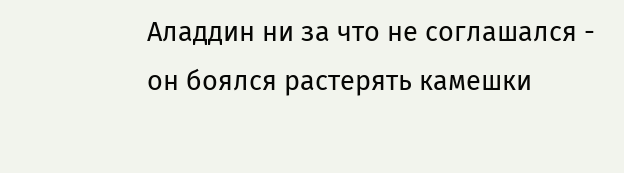Аладдин ни за что не соглашался - он боялся растерять камешки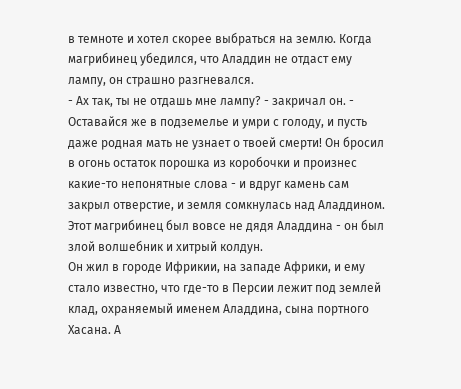в темноте и хотел скорее выбраться на землю. Когда магрибинец убедился, что Аладдин не отдаст ему лампу, он страшно разгневался.
- Ах так, ты не отдашь мне лампу? - закричал он. - Оставайся же в подземелье и умри с голоду, и пусть даже родная мать не узнает о твоей смерти! Он бросил в огонь остаток порошка из коробочки и произнес какие-то непонятные слова - и вдруг камень сам закрыл отверстие, и земля сомкнулась над Аладдином. Этот магрибинец был вовсе не дядя Аладдина - он был злой волшебник и хитрый колдун.
Он жил в городе Ифрикии, на западе Африки, и ему стало известно, что где-то в Персии лежит под землей клад, охраняемый именем Аладдина, сына портного Хасана. А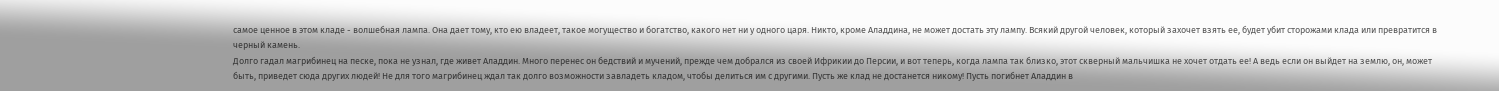самое ценное в этом кладе - волшебная лампа. Она дает тому, кто ею владеет, такое могущество и богатство, какого нет ни у одного царя. Никто, кроме Аладдина, не может достать эту лампу. Всякий другой человек, который захочет взять ее, будет убит сторожами клада или превратится в черный камень.
Долго гадал магрибинец на песке, пока не узнал, где живет Аладдин. Много перенес он бедствий и мучений, прежде чем добрался из своей Ифрикии до Персии, и вот теперь, когда лампа так близко, этот скверный мальчишка не хочет отдать ее! А ведь если он выйдет на землю, он, может быть, приведет сюда других людей! Не для того магрибинец ждал так долго возможности завладеть кладом, чтобы делиться им с другими. Пусть же клад не достанется никому! Пусть погибнет Аладдин в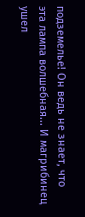подземелье! Он ведь не знает, что эта лампа волшебная... И магрибинец ушел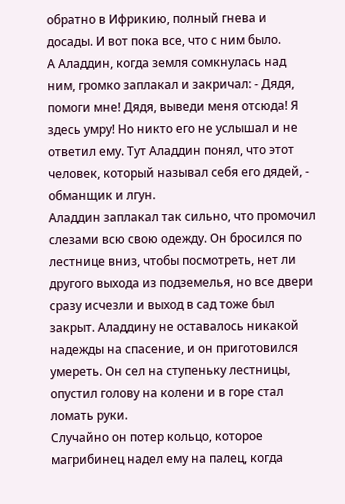обратно в Ифрикию, полный гнева и досады. И вот пока все, что с ним было.
А Аладдин, когда земля сомкнулась над ним, громко заплакал и закричал: - Дядя, помоги мне! Дядя, выведи меня отсюда! Я здесь умру! Но никто его не услышал и не ответил ему. Тут Аладдин понял, что этот человек, который называл себя его дядей, - обманщик и лгун.
Аладдин заплакал так сильно, что промочил слезами всю свою одежду. Он бросился по лестнице вниз, чтобы посмотреть, нет ли другого выхода из подземелья, но все двери сразу исчезли и выход в сад тоже был закрыт. Аладдину не оставалось никакой надежды на спасение, и он приготовился умереть. Он сел на ступеньку лестницы, опустил голову на колени и в горе стал ломать руки.
Случайно он потер кольцо, которое магрибинец надел ему на палец, когда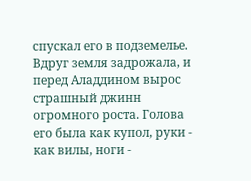спускал его в подземелье. Вдруг земля задрожала, и перед Аладдином вырос страшный джинн огромного роста. Голова его была как купол, руки - как вилы, ноги -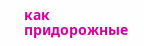как придорожные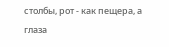столбы, рот - как пещера, а глаза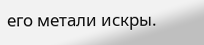его метали искры.